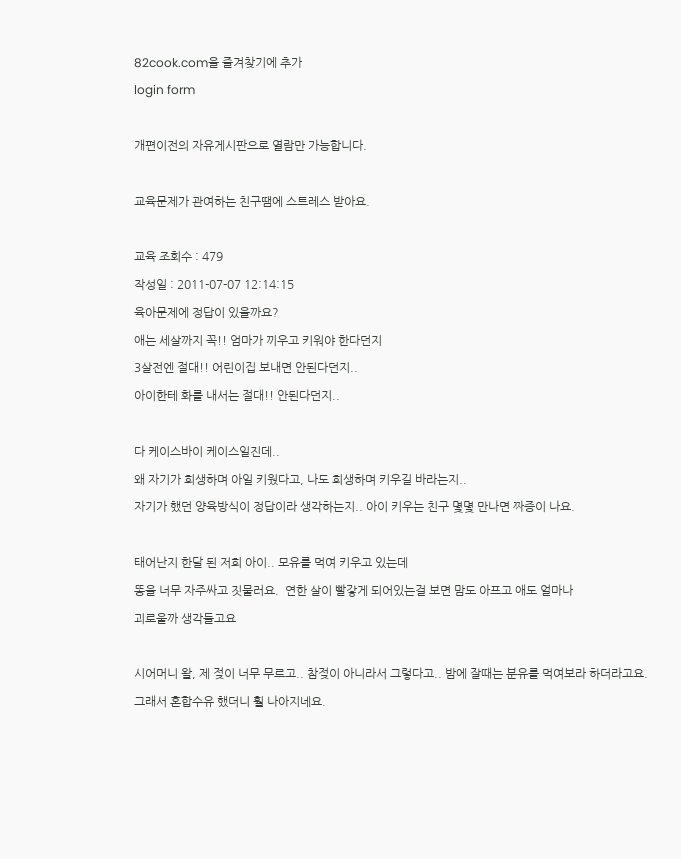82cook.com을 즐겨찾기에 추가
login form

개편이전의 자유게시판으로 열람만 가능합니다.

교육문제가 관여하는 친구땜에 스트레스 받아요.

교육 조회수 : 479
작성일 : 2011-07-07 12:14:15
육아문제에 정답이 있을까요?
애는 세살까지 꼭!! 엄마가 끼우고 키워야 한다던지
3살전엔 절대!! 어린이집 보내면 안된다던지..
아이한테 화를 내서는 절대!! 안된다던지..

다 케이스바이 케이스일진데..
왜 자기가 희생하며 아일 키웠다고, 나도 희생하며 키우길 바라는지..
자기가 했던 양육방식이 정답이라 생각하는지.. 아이 키우는 친구 몇몇 만나면 짜증이 나요.

태어난지 한달 된 저희 아이.. 모유를 먹여 키우고 있는데
똥을 너무 자주싸고 짓물러요.  연한 살이 빨갛게 되어있는걸 보면 맘도 아프고 애도 얼마나
괴로울까 생각들고요

시어머니 왈, 제 젖이 너무 무르고.. 참젖이 아니라서 그렇다고.. 밤에 잘때는 분유를 먹여보라 하더라고요.
그래서 혼합수유 했더니 훨 나아지네요.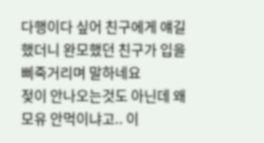다행이다 싶어 친구에게 얘길 했더니 완모했던 친구가 입을 삐죽거리며 말하네요
젖이 안나오는것도 아닌데 왜 모유 안먹이냐고.. 이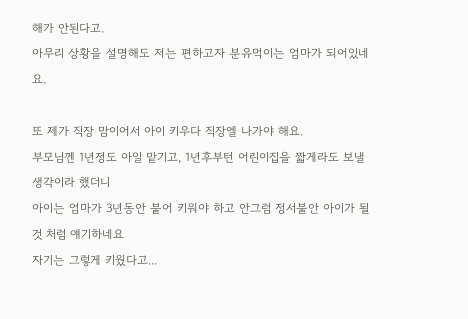해가 안된다고.
아무리 상황을 설명해도 저는 편하고자 분유먹이는 엄마가 되어있네요.

또 제가 직장 맘이어서 아이 키우다 직장엘 나가야 해요.
부모님껜 1년정도 아일 맡기고, 1년후부턴 어린이집을 짧게라도 보낼생각이라 했더니
아이는 엄마가 3년동안 붙어 키워야 하고 안그럼 정서불안 아이가 될것 처럼 얘기하네요
자기는 그렇게 키웠다고...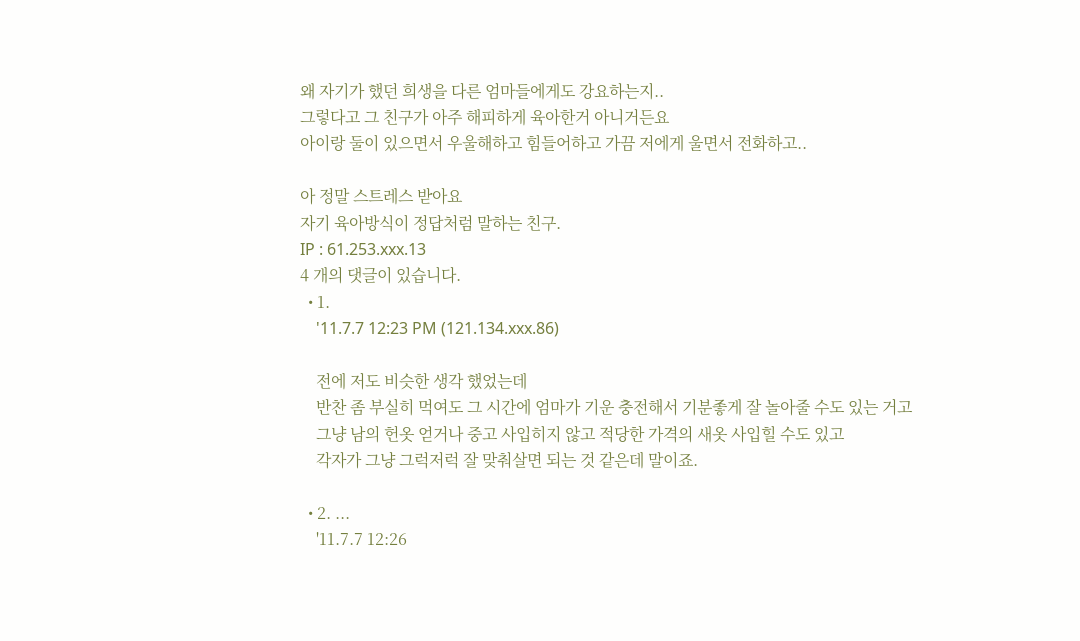왜 자기가 했던 희생을 다른 엄마들에게도 강요하는지..
그렇다고 그 친구가 아주 해피하게 육아한거 아니거든요
아이랑 둘이 있으면서 우울해하고 힘들어하고 가끔 저에게 울면서 전화하고..

아 정말 스트레스 받아요
자기 육아방식이 정답처럼 말하는 친구.
IP : 61.253.xxx.13
4 개의 댓글이 있습니다.
  • 1.
    '11.7.7 12:23 PM (121.134.xxx.86)

    전에 저도 비슷한 생각 했었는데
    반찬 좀 부실히 먹여도 그 시간에 엄마가 기운 충전해서 기분좋게 잘 놀아줄 수도 있는 거고
    그냥 남의 헌옷 얻거나 중고 사입히지 않고 적당한 가격의 새옷 사입힐 수도 있고
    각자가 그냥 그럭저럭 잘 맞춰살면 되는 것 같은데 말이죠.

  • 2. ...
    '11.7.7 12:26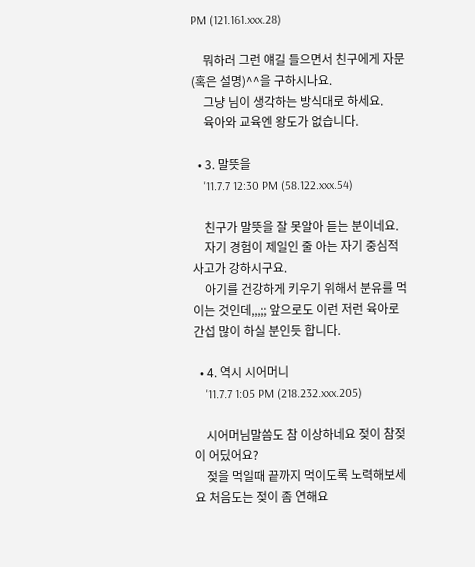PM (121.161.xxx.28)

    뭐하러 그런 얘길 들으면서 친구에게 자문(혹은 설명)^^을 구하시나요.
    그냥 님이 생각하는 방식대로 하세요.
    육아와 교육엔 왕도가 없습니다.

  • 3. 말뜻을
    '11.7.7 12:30 PM (58.122.xxx.54)

    친구가 말뜻을 잘 못알아 듣는 분이네요.
    자기 경험이 제일인 줄 아는 자기 중심적 사고가 강하시구요.
    아기를 건강하게 키우기 위해서 분유를 먹이는 것인데,,,;; 앞으로도 이런 저런 육아로 간섭 많이 하실 분인듯 합니다.

  • 4. 역시 시어머니
    '11.7.7 1:05 PM (218.232.xxx.205)

    시어머님말씀도 참 이상하네요 젖이 참젖이 어딨어요?
    젖을 먹일때 끝까지 먹이도록 노력해보세요 처음도는 젖이 좀 연해요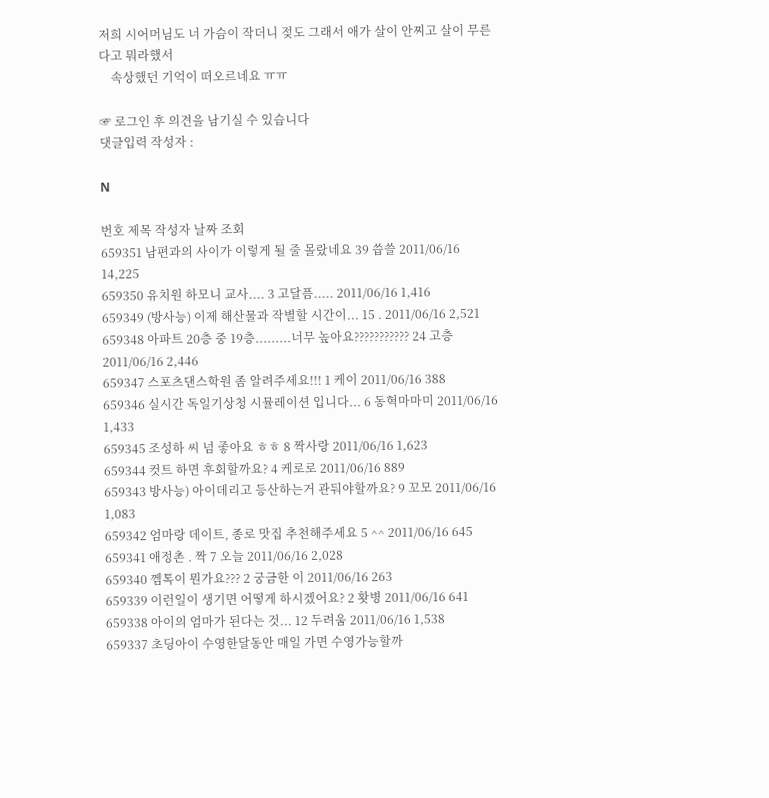저희 시어머님도 너 가슴이 작더니 젖도 그래서 애가 살이 안찌고 살이 무른다고 뭐라했서
    속상했던 기억이 떠오르네요 ㅠㅠ

☞ 로그인 후 의견을 남기실 수 있습니다
댓글입력 작성자 :

N

번호 제목 작성자 날짜 조회
659351 남편과의 사이가 이렇게 될 줄 몰랐네요 39 씁쓸 2011/06/16 14,225
659350 유치원 하모니 교사.... 3 고달픔..... 2011/06/16 1,416
659349 (방사능) 이제 해산물과 작별할 시간이... 15 . 2011/06/16 2,521
659348 아파트 20층 중 19층.........너무 높아요??????????? 24 고층 2011/06/16 2,446
659347 스포츠댄스학원 좀 알려주세요!!! 1 케이 2011/06/16 388
659346 실시간 독일기상청 시뮬레이션 입니다... 6 동혁마마미 2011/06/16 1,433
659345 조성하 씨 넘 좋아요 ㅎㅎ 8 짝사랑 2011/06/16 1,623
659344 컷트 하면 후회할까요? 4 케로로 2011/06/16 889
659343 방사능) 아이데리고 등산하는거 관둬야할까요? 9 꼬모 2011/06/16 1,083
659342 엄마랑 데이트, 종로 맛집 추천해주세요 5 ^^ 2011/06/16 645
659341 애정촌 . 짝 7 오늘 2011/06/16 2,028
659340 껨톡이 뭔가요??? 2 궁금한 이 2011/06/16 263
659339 이런일이 생기면 어떻게 하시겠어요? 2 홧병 2011/06/16 641
659338 아이의 엄마가 된다는 것... 12 두려움 2011/06/16 1,538
659337 초딩아이 수영한달동안 매일 가면 수영가능할까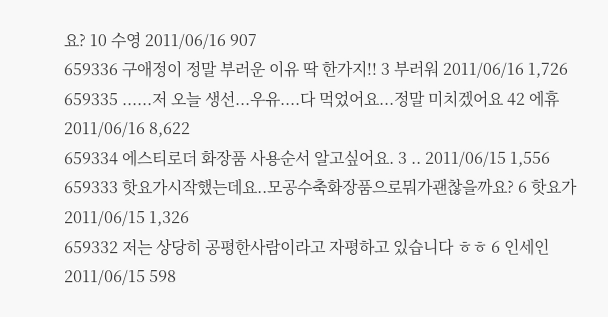요? 10 수영 2011/06/16 907
659336 구애정이 정말 부러운 이유 딱 한가지!! 3 부러워 2011/06/16 1,726
659335 ......저 오늘 생선...우유....다 먹었어요...정말 미치겠어요 42 에휴 2011/06/16 8,622
659334 에스티로더 화장품 사용순서 알고싶어요. 3 .. 2011/06/15 1,556
659333 핫요가시작했는데요..모공수축화장품으로뭐가괜찮을까요? 6 핫요가 2011/06/15 1,326
659332 저는 상당히 공평한사람이라고 자평하고 있습니다 ㅎㅎ 6 인세인 2011/06/15 598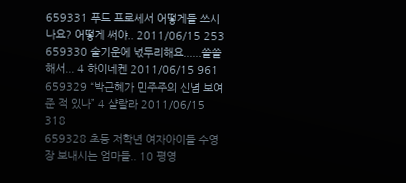659331 푸드 프로세서 어떻게들 쓰시나요? 어떻게 써야.. 2011/06/15 253
659330 술기운에 넋두리해요......쓸쓸해서... 4 하이네켄 2011/06/15 961
659329 “박근혜가 민주주의 신념 보여준 적 있나” 4 샬랄라 2011/06/15 318
659328 초등 저학년 여자아이들 수영장 보내시는 엄마들.. 10 평영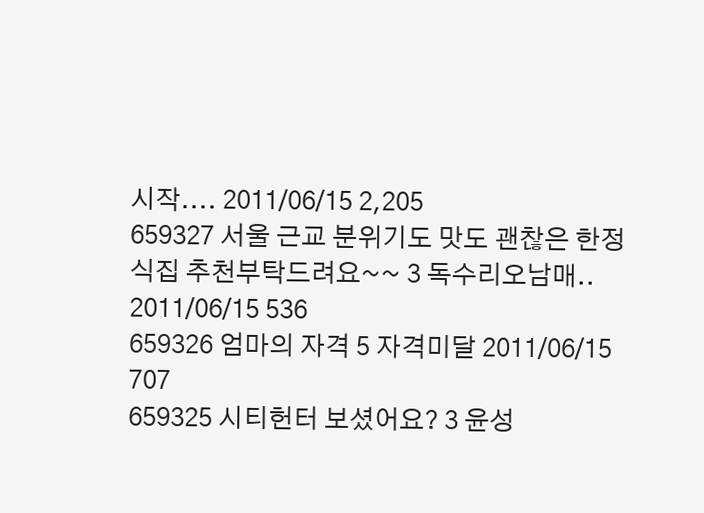시작.... 2011/06/15 2,205
659327 서울 근교 분위기도 맛도 괜찮은 한정식집 추천부탁드려요~~ 3 독수리오남매.. 2011/06/15 536
659326 엄마의 자격 5 자격미달 2011/06/15 707
659325 시티헌터 보셨어요? 3 윤성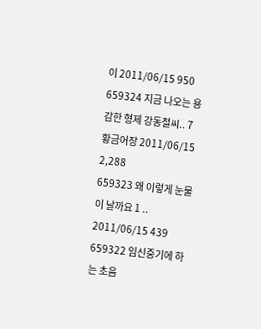이 2011/06/15 950
659324 지금 나오는 용감한 형제 강동철씨.. 7 황금어장 2011/06/15 2,288
659323 왜 이렇게 눈물이 날까요 1 .. 2011/06/15 439
659322 임신중기에 하는 초음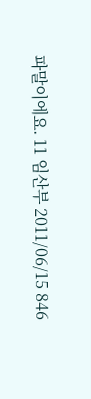파말이에요. 11 임산부 2011/06/15 846